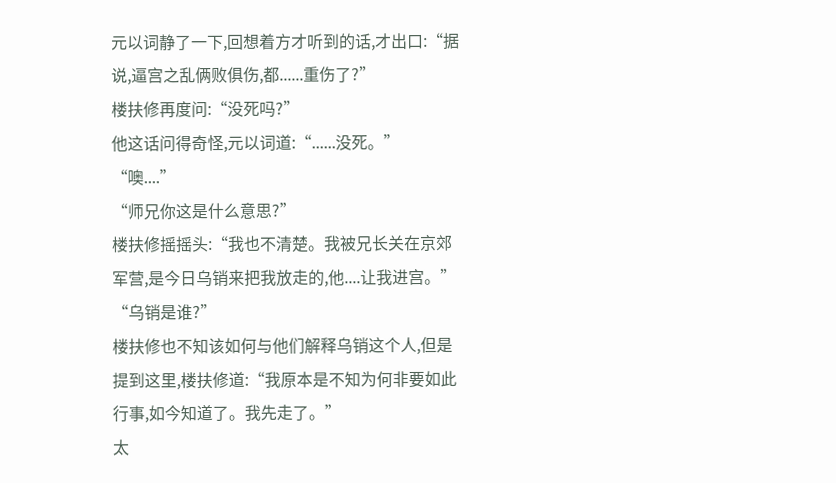元以词静了一下,回想着方才听到的话,才出口:“据说,逼宫之乱俩败俱伤,都......重伤了?”
楼扶修再度问:“没死吗?”
他这话问得奇怪,元以词道:“......没死。”
“噢....”
“师兄你这是什么意思?”
楼扶修摇摇头:“我也不清楚。我被兄长关在京郊军营,是今日乌销来把我放走的,他....让我进宫。”
“乌销是谁?”
楼扶修也不知该如何与他们解释乌销这个人,但是提到这里,楼扶修道:“我原本是不知为何非要如此行事,如今知道了。我先走了。”
太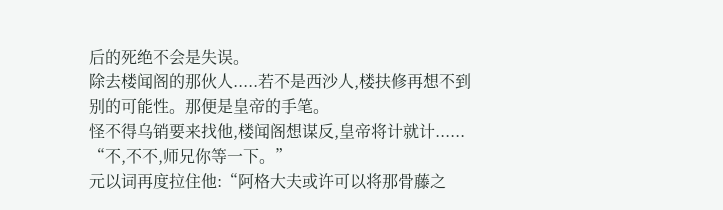后的死绝不会是失误。
除去楼闻阁的那伙人.....若不是西沙人,楼扶修再想不到别的可能性。那便是皇帝的手笔。
怪不得乌销要来找他,楼闻阁想谋反,皇帝将计就计......
“不,不不,师兄你等一下。”
元以词再度拉住他:“阿格大夫或许可以将那骨藤之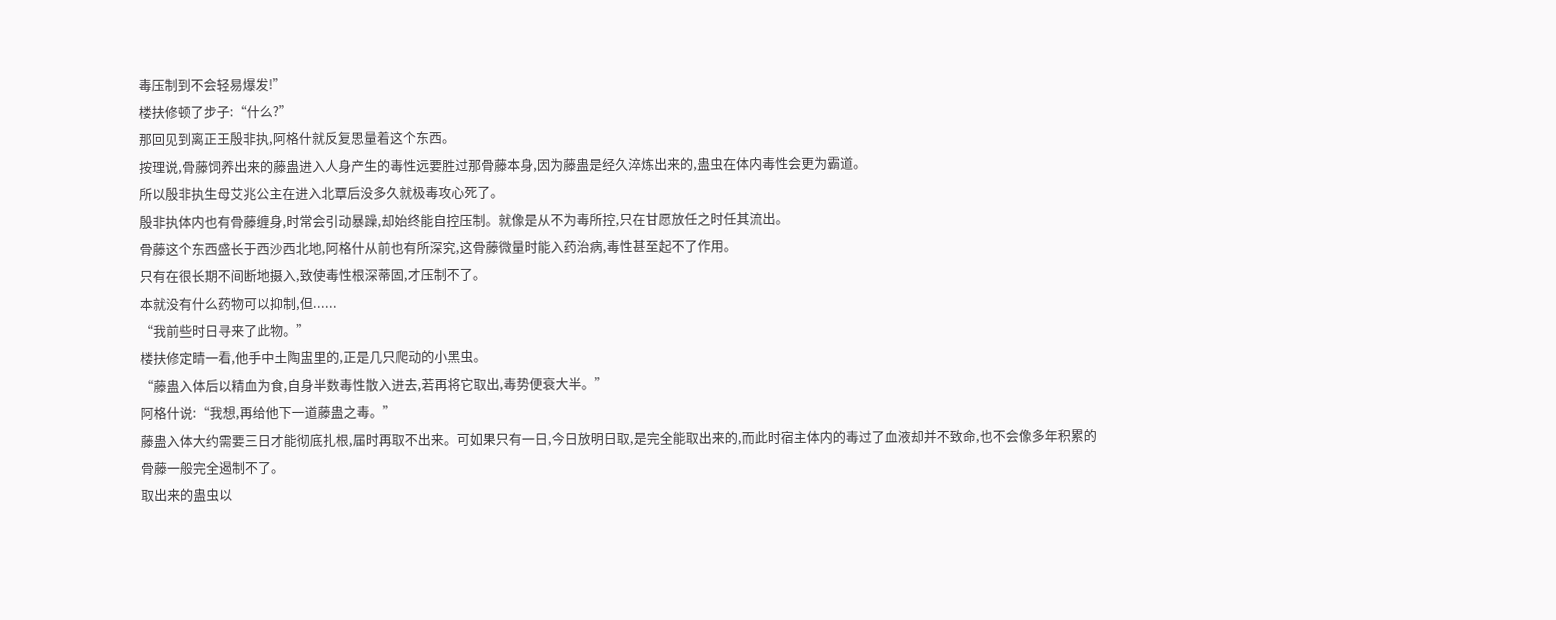毒压制到不会轻易爆发!”
楼扶修顿了步子:“什么?”
那回见到离正王殷非执,阿格什就反复思量着这个东西。
按理说,骨藤饲养出来的藤蛊进入人身产生的毒性远要胜过那骨藤本身,因为藤蛊是经久淬炼出来的,蛊虫在体内毒性会更为霸道。
所以殷非执生母艾兆公主在进入北覃后没多久就极毒攻心死了。
殷非执体内也有骨藤缠身,时常会引动暴躁,却始终能自控压制。就像是从不为毒所控,只在甘愿放任之时任其流出。
骨藤这个东西盛长于西沙西北地,阿格什从前也有所深究,这骨藤微量时能入药治病,毒性甚至起不了作用。
只有在很长期不间断地摄入,致使毒性根深蒂固,才压制不了。
本就没有什么药物可以抑制,但......
“我前些时日寻来了此物。”
楼扶修定睛一看,他手中土陶盅里的,正是几只爬动的小黑虫。
“藤蛊入体后以精血为食,自身半数毒性散入进去,若再将它取出,毒势便衰大半。”
阿格什说:“我想,再给他下一道藤蛊之毒。”
藤蛊入体大约需要三日才能彻底扎根,届时再取不出来。可如果只有一日,今日放明日取,是完全能取出来的,而此时宿主体内的毒过了血液却并不致命,也不会像多年积累的骨藤一般完全遏制不了。
取出来的蛊虫以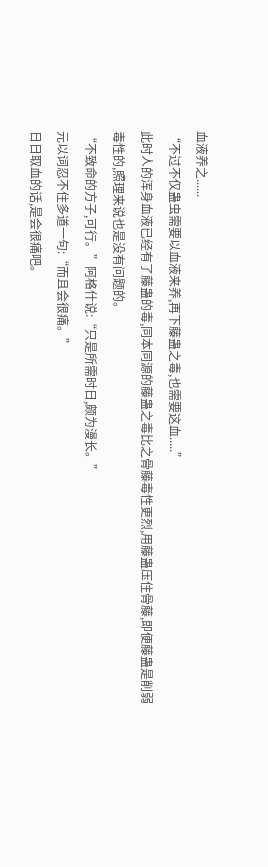血液养之......
“不过不仅蛊虫需要以血液来养,再下藤蛊之毒,也需要这血.....”
此时人的浑身血液已经有了藤蛊的毒,同本同源的藤蛊之毒比之骨藤毒性更烈,用藤蛊压住骨藤,即便藤蛊是削弱毒性的,照理来说也是没有问题的。
“不致命的方子,可行。”阿格什说:“只是所需时日,颇为漫长。”
元以词忍不住多道一句:“而且会很痛。”
日日取血的话,是会很痛吧。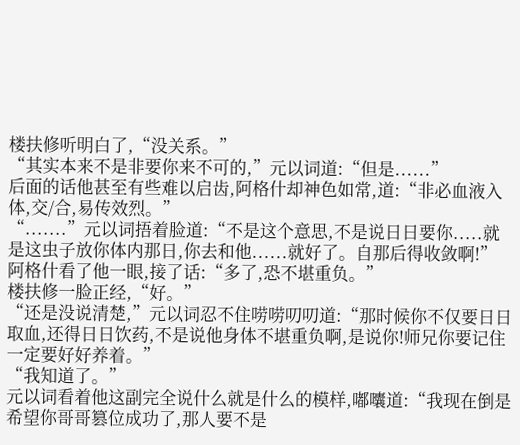楼扶修听明白了,“没关系。”
“其实本来不是非要你来不可的,”元以词道:“但是......”
后面的话他甚至有些难以启齿,阿格什却神色如常,道:“非必血液入体,交/合,易传效烈。”
“.......”元以词捂着脸道:“不是这个意思,不是说日日要你.....就是这虫子放你体内那日,你去和他......就好了。自那后得收敛啊!”
阿格什看了他一眼,接了话:“多了,恐不堪重负。”
楼扶修一脸正经,“好。”
“还是没说清楚,”元以词忍不住唠唠叨叨道:“那时候你不仅要日日取血,还得日日饮药,不是说他身体不堪重负啊,是说你!师兄你要记住一定要好好养着。”
“我知道了。”
元以词看着他这副完全说什么就是什么的模样,嘟囔道:“我现在倒是希望你哥哥篡位成功了,那人要不是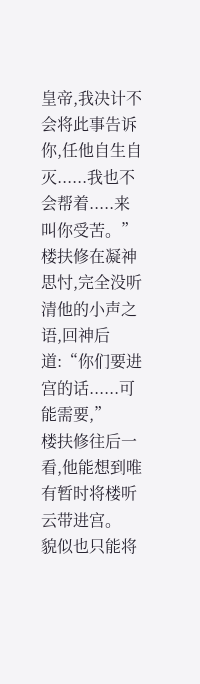皇帝,我决计不会将此事告诉你,任他自生自灭......我也不会帮着.....来叫你受苦。”
楼扶修在凝神思忖,完全没听清他的小声之语,回神后道:“你们要进宫的话......可能需要,”
楼扶修往后一看,他能想到唯有暂时将楼听云带进宫。
貌似也只能将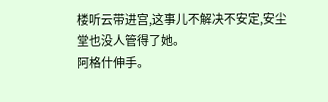楼听云带进宫,这事儿不解决不安定,安尘堂也没人管得了她。
阿格什伸手。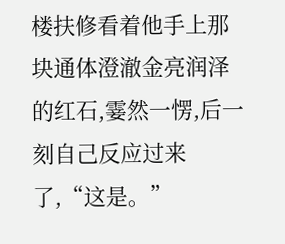楼扶修看着他手上那块通体澄澈金亮润泽的红石,霎然一愣,后一刻自己反应过来了,“这是。”